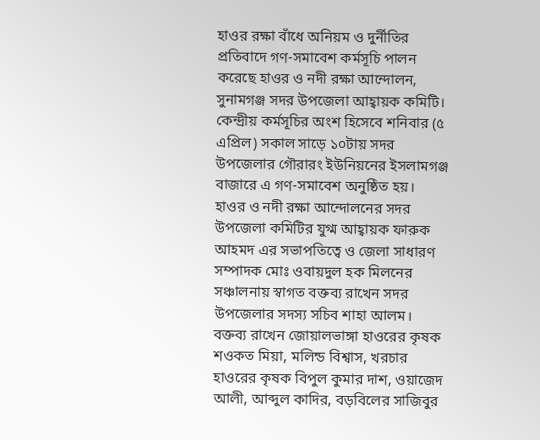হাওর রক্ষা বাঁধে অনিয়ম ও দুর্নীতির প্রতিবাদে গণ-সমাবেশ কর্মসূচি পালন করেছে হাওর ও নদী রক্ষা আন্দোলন, সুনামগঞ্জ সদর উপজেলা আহ্বায়ক কমিটি।
কেন্দ্রীয় কর্মসূচির অংশ হিসেবে শনিবার (৫ এপ্রিল) সকাল সাড়ে ১০টায় সদর উপজেলার গৌরারং ইউনিয়নের ইসলামগঞ্জ বাজারে এ গণ-সমাবেশ অনুষ্ঠিত হয়।
হাওর ও নদী রক্ষা আন্দোলনের সদর উপজেলা কমিটির যুগ্ম আহ্বায়ক ফারুক আহমদ এর সভাপতিত্বে ও জেলা সাধারণ সম্পাদক মোঃ ওবায়দুল হক মিলনের সঞ্চালনায় স্বাগত বক্তব্য রাখেন সদর উপজেলার সদস্য সচিব শাহা আলম।
বক্তব্য রাখেন জোয়ালভাঙ্গা হাওরের কৃষক শওকত মিয়া, মলিন্ড বিশ্বাস, খরচার হাওরের কৃষক বিপুল কুমার দাশ, ওয়াজেদ আলী, আব্দুল কাদির, বড়বিলের সাজিবুর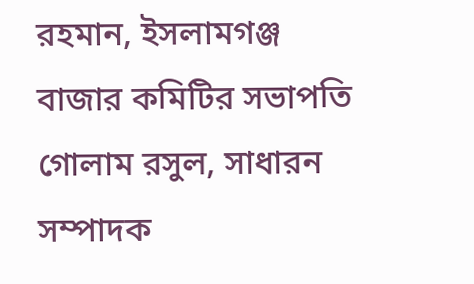রহমান, ইসলামগঞ্জ বাজার কমিটির সভাপতি গোলাম রসুল, সাধারন সম্পাদক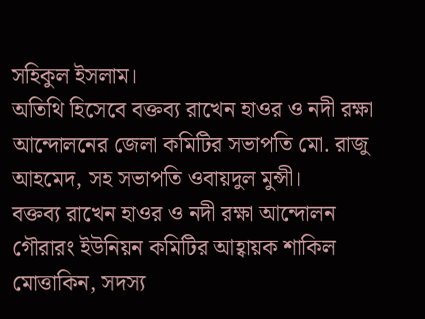সহিকুল ইসলাম।
অতিথি হিসেবে বক্তব্য রাখেন হাওর ও নদী রক্ষা আন্দোলনের জেলা কমিটির সভাপতি মো. রাজু আহমেদ, সহ সভাপতি ওবায়দুল মুন্সী।
বক্তব্য রাখেন হাওর ও নদী রক্ষা আন্দোলন গৌরারং ইউনিয়ন কমিটির আহ্বায়ক শাকিল মোত্তাকিন, সদস্য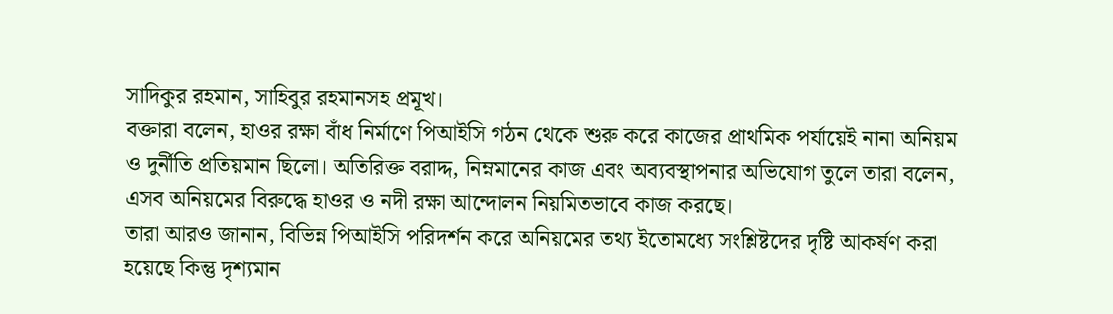সাদিকুর রহমান, সাহিবুর রহমানসহ প্রমূখ।
বক্তারা বলেন, হাওর রক্ষা বাঁধ নির্মাণে পিআইসি গঠন থেকে শুরু করে কাজের প্রাথমিক পর্যায়েই নানা অনিয়ম ও দুর্নীতি প্রতিয়মান ছিলো। অতিরিক্ত বরাদ্দ, নিম্নমানের কাজ এবং অব্যবস্থাপনার অভিযোগ তুলে তারা বলেন, এসব অনিয়মের বিরুদ্ধে হাওর ও নদী রক্ষা আন্দোলন নিয়মিতভাবে কাজ করছে।
তারা আরও জানান, বিভিন্ন পিআইসি পরিদর্শন করে অনিয়মের তথ্য ইতোমধ্যে সংশ্লিষ্টদের দৃষ্টি আকর্ষণ করা হয়েছে কিন্তু দৃশ্যমান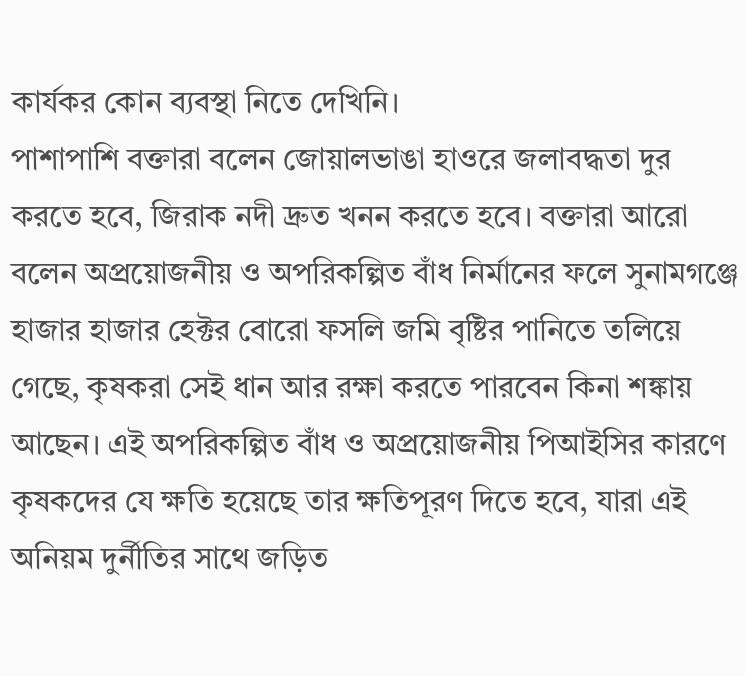কার্যকর কোন ব্যবস্থা নিতে দেখিনি।
পাশাপাশি বক্তারা বলেন জোয়ালভাঙা হাওরে জলাবদ্ধতা দুর করতে হবে, জিরাক নদী দ্রুত খনন করতে হবে। বক্তারা আরো বলেন অপ্রয়োজনীয় ও অপরিকল্পিত বাঁধ নির্মানের ফলে সুনামগঞ্জে হাজার হাজার হেক্টর বোরো ফসলি জমি বৃষ্টির পানিতে তলিয়ে গেছে, কৃষকরা সেই ধান আর রক্ষা করতে পারবেন কিনা শঙ্কায় আছেন। এই অপরিকল্পিত বাঁধ ও অপ্রয়োজনীয় পিআইসির কারণে কৃষকদের যে ক্ষতি হয়েছে তার ক্ষতিপূরণ দিতে হবে, যারা এই অনিয়ম দুর্নীতির সাথে জড়িত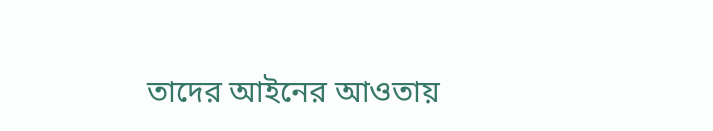তাদের আইনের আওতায়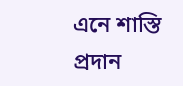এনে শাস্তি প্রদান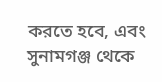করতে হবে, এবং সুনামগঞ্জ থেকে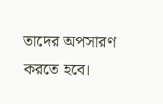তাদের অপসারণ করতে হবে।